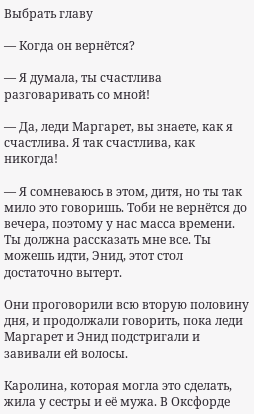Выбрать главу

— Когда он вернётся?

— Я думала, ты счастлива разговаривать со мной!

— Да, леди Маргарет, вы знаете, как я счастлива. Я так счастлива, как никогда!

— Я сомневаюсь в этом, дитя, но ты так мило это говоришь. Тоби не вернётся до вечера, поэтому у нас масса времени. Ты должна рассказать мне все. Ты можешь идти, Энид, этот стол достаточно вытерт.

Они проговорили всю вторую половину дня, и продолжали говорить, пока леди Маргарет и Энид подстригали и завивали ей волосы.

Каролина, которая могла это сделать, жила у сестры и её мужа. В Оксфорде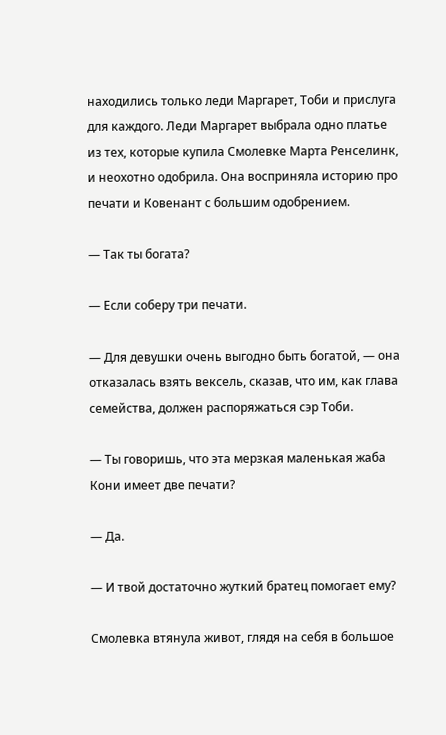находились только леди Маргарет, Тоби и прислуга для каждого. Леди Маргарет выбрала одно платье из тех, которые купила Смолевке Марта Ренселинк, и неохотно одобрила. Она восприняла историю про печати и Ковенант с большим одобрением.

— Так ты богата?

— Если соберу три печати.

— Для девушки очень выгодно быть богатой, — она отказалась взять вексель, сказав, что им, как глава семейства, должен распоряжаться сэр Тоби.

— Ты говоришь, что эта мерзкая маленькая жаба Кони имеет две печати?

— Да.

— И твой достаточно жуткий братец помогает ему?

Смолевка втянула живот, глядя на себя в большое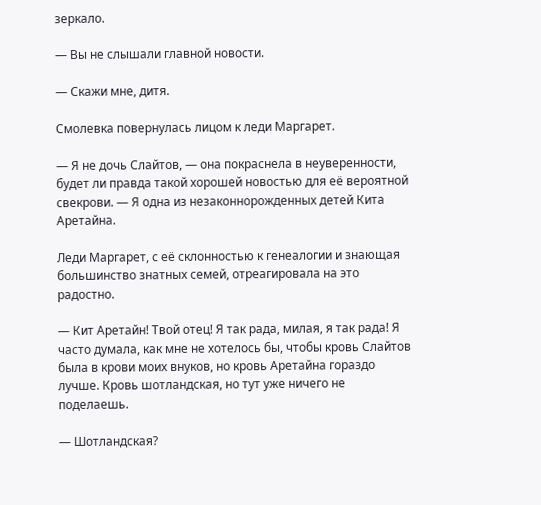зеркало.

— Вы не слышали главной новости.

— Скажи мне, дитя.

Смолевка повернулась лицом к леди Маргарет.

— Я не дочь Слайтов, — она покраснела в неуверенности, будет ли правда такой хорошей новостью для её вероятной свекрови. — Я одна из незаконнорожденных детей Кита Аретайна.

Леди Маргарет, с её склонностью к генеалогии и знающая большинство знатных семей, отреагировала на это радостно.

— Кит Аретайн! Твой отец! Я так рада, милая, я так рада! Я часто думала, как мне не хотелось бы, чтобы кровь Слайтов была в крови моих внуков, но кровь Аретайна гораздо лучше. Кровь шотландская, но тут уже ничего не поделаешь.

— Шотландская?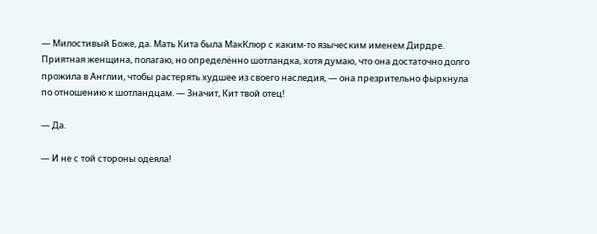— Милостивый Боже, да. Мать Кита была МакКлюр с каким-то языческим именем Дирдре. Приятная женщина, полагаю, но определённо шотландка, хотя думаю, что она достаточно долго прожила в Англии, чтобы растерять худшее из своего наследия, — она презрительно фыркнула по отношению к шотландцам. — Значит, Кит твой отец!

— Да.

— И не с той стороны одеяла!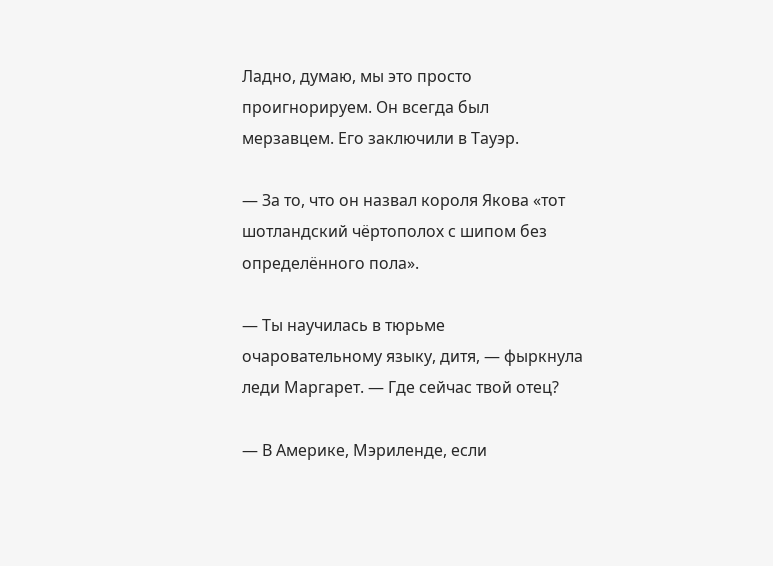Ладно, думаю, мы это просто проигнорируем. Он всегда был мерзавцем. Его заключили в Тауэр.

— За то, что он назвал короля Якова «тот шотландский чёртополох с шипом без определённого пола».

— Ты научилась в тюрьме очаровательному языку, дитя, — фыркнула леди Маргарет. — Где сейчас твой отец?

— В Америке, Мэриленде, если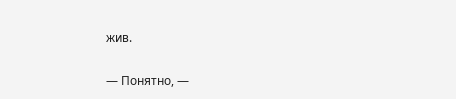жив.

— Понятно, —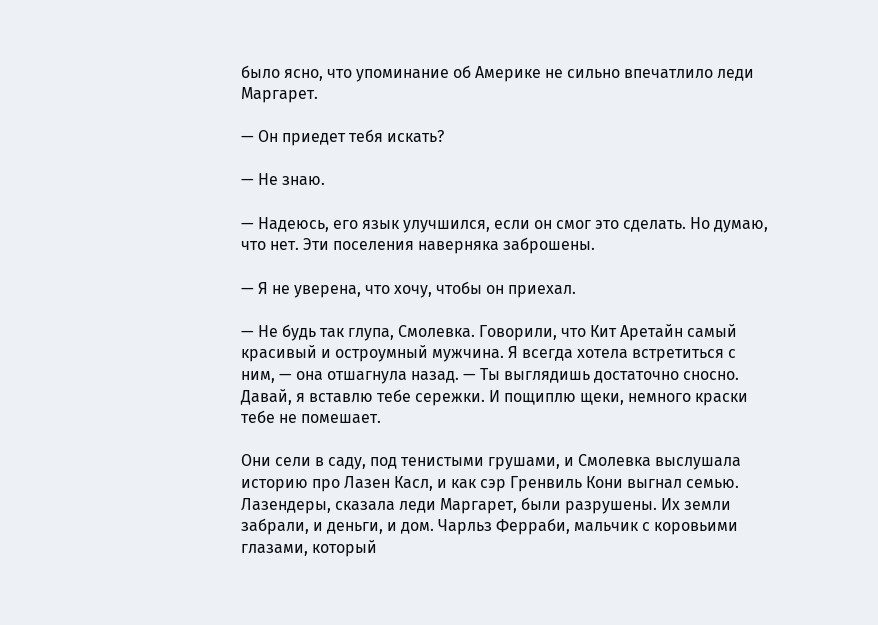было ясно, что упоминание об Америке не сильно впечатлило леди Маргарет.

— Он приедет тебя искать?

— Не знаю.

— Надеюсь, его язык улучшился, если он смог это сделать. Но думаю, что нет. Эти поселения наверняка заброшены.

— Я не уверена, что хочу, чтобы он приехал.

— Не будь так глупа, Смолевка. Говорили, что Кит Аретайн самый красивый и остроумный мужчина. Я всегда хотела встретиться с ним, — она отшагнула назад. — Ты выглядишь достаточно сносно. Давай, я вставлю тебе сережки. И пощиплю щеки, немного краски тебе не помешает.

Они сели в саду, под тенистыми грушами, и Смолевка выслушала историю про Лазен Касл, и как сэр Гренвиль Кони выгнал семью. Лазендеры, сказала леди Маргарет, были разрушены. Их земли забрали, и деньги, и дом. Чарльз Ферраби, мальчик с коровьими глазами, который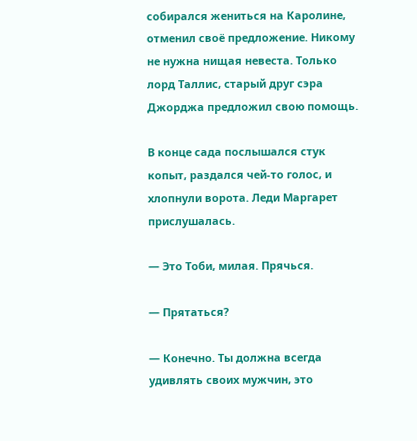собирался жениться на Каролине, отменил своё предложение. Никому не нужна нищая невеста. Только лорд Таллис, старый друг сэра Джорджа предложил свою помощь.

В конце сада послышался стук копыт, раздался чей-то голос, и хлопнули ворота. Леди Маргарет прислушалась.

— Это Тоби, милая. Прячься.

— Прятаться?

— Конечно. Ты должна всегда удивлять своих мужчин, это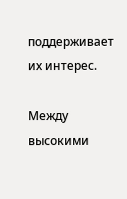поддерживает их интерес.

Между высокими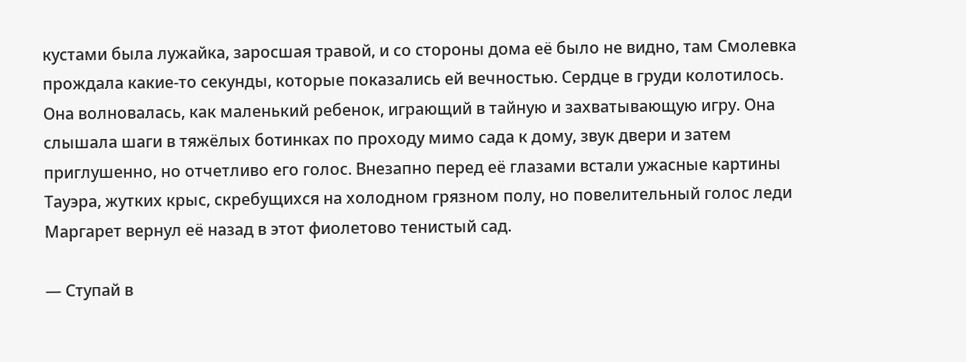кустами была лужайка, заросшая травой, и со стороны дома её было не видно, там Смолевка прождала какие-то секунды, которые показались ей вечностью. Сердце в груди колотилось. Она волновалась, как маленький ребенок, играющий в тайную и захватывающую игру. Она слышала шаги в тяжёлых ботинках по проходу мимо сада к дому, звук двери и затем приглушенно, но отчетливо его голос. Внезапно перед её глазами встали ужасные картины Тауэра, жутких крыс, скребущихся на холодном грязном полу, но повелительный голос леди Маргарет вернул её назад в этот фиолетово тенистый сад.

— Ступай в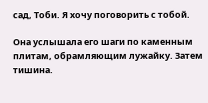сад, Тоби. Я хочу поговорить с тобой.

Она услышала его шаги по каменным плитам, обрамляющим лужайку. Затем тишина.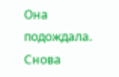Она подождала. Снова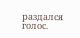раздался голос.